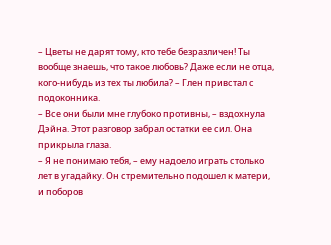– Цветы не дарят тому, кто тебе безразличен! Ты вообще знаешь, что такое любовь? Даже если не отца, кого-нибудь из тех ты любила? – Глен привстал с подоконника.
– Все они были мне глубоко противны, – вздохнула Дэйна. Этот разговор забрал остатки ее сил. Она прикрыла глаза.
– Я не понимаю тебя, – ему надоело играть столько лет в угадайку. Он стремительно подошел к матери, и поборов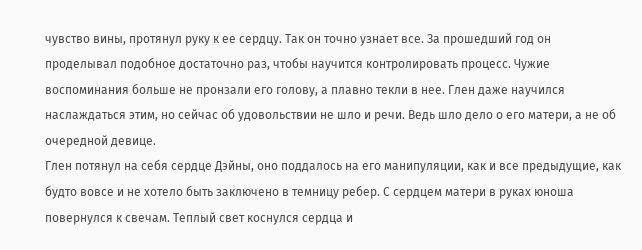чувство вины, протянул руку к ее сердцу. Так он точно узнает все. За прошедший год он проделывал подобное достаточно раз, чтобы научится контролировать процесс. Чужие воспоминания больше не пронзали его голову, а плавно текли в нее. Глен даже научился наслаждаться этим, но сейчас об удовольствии не шло и речи. Ведь шло дело о его матери, а не об очередной девице.
Глен потянул на себя сердце Дэйны, оно поддалось на его манипуляции, как и все предыдущие, как будто вовсе и не хотело быть заключено в темницу ребер. С сердцем матери в руках юноша повернулся к свечам. Теплый свет коснулся сердца и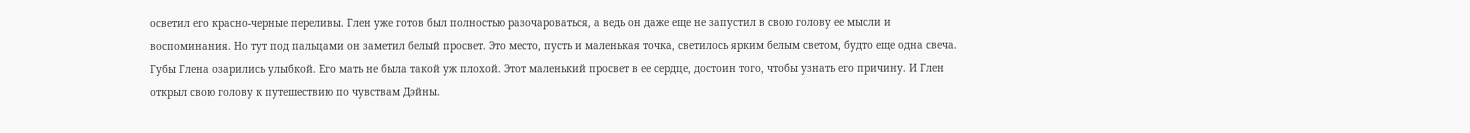осветил его красно-черные переливы. Глен уже готов был полностью разочароваться, а ведь он даже еще не запустил в свою голову ее мысли и воспоминания. Но тут под пальцами он заметил белый просвет. Это место, пусть и маленькая точка, светилось ярким белым светом, будто еще одна свеча. Губы Глена озарились улыбкой. Его мать не была такой уж плохой. Этот маленький просвет в ее сердце, достоин того, чтобы узнать его причину. И Глен открыл свою голову к путешествию по чувствам Дэйны.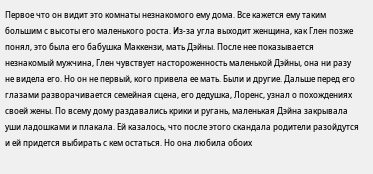Первое что он видит это комнаты незнакомого ему дома. Все кажется ему таким большим с высоты его маленького роста. Из-за угла выходит женщина, как Глен позже понял, это была его бабушка Маккензи, мать Дэйны. После нее показывается незнакомый мужчина, Глен чувствует настороженность маленькой Дэйны, она ни разу не видела его. Но он не первый, кого привела ее мать. Были и другие. Дальше перед его глазами разворачивается семейная сцена, его дедушка, Лоренс, узнал о похождениях своей жены. По всему дому раздавались крики и ругань, маленькая Дэйна закрывала уши ладошками и плакала. Ей казалось, что после этого скандала родители разойдутся и ей придется выбирать с кем остаться. Но она любила обоих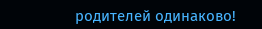родителей одинаково!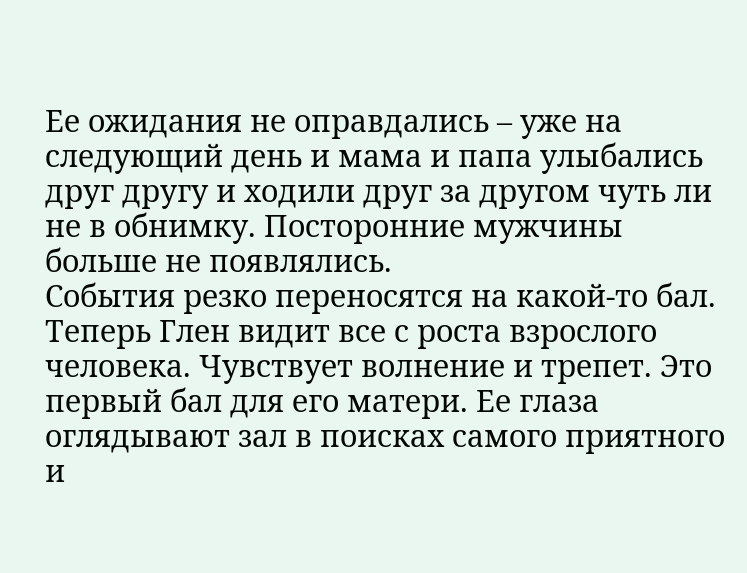Ее ожидания не оправдались – уже на следующий день и мама и папа улыбались друг другу и ходили друг за другом чуть ли не в обнимку. Посторонние мужчины больше не появлялись.
События резко переносятся на какой-то бал. Теперь Глен видит все с роста взрослого человека. Чувствует волнение и трепет. Это первый бал для его матери. Ее глаза оглядывают зал в поисках самого приятного и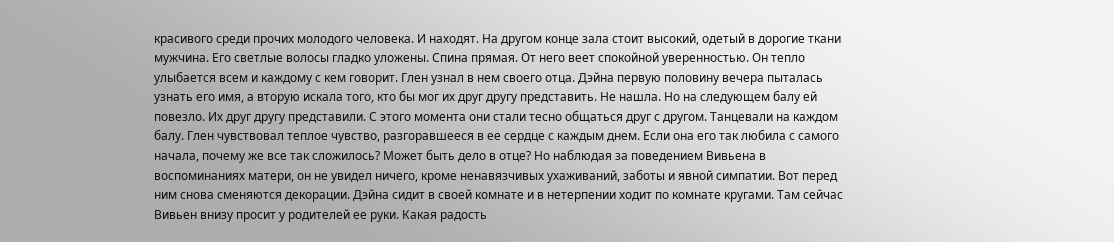красивого среди прочих молодого человека. И находят. На другом конце зала стоит высокий, одетый в дорогие ткани мужчина. Его светлые волосы гладко уложены. Спина прямая. От него веет спокойной уверенностью. Он тепло улыбается всем и каждому с кем говорит. Глен узнал в нем своего отца. Дэйна первую половину вечера пыталась узнать его имя, а вторую искала того, кто бы мог их друг другу представить. Не нашла. Но на следующем балу ей повезло. Их друг другу представили. С этого момента они стали тесно общаться друг с другом. Танцевали на каждом балу. Глен чувствовал теплое чувство, разгоравшееся в ее сердце с каждым днем. Если она его так любила с самого начала, почему же все так сложилось? Может быть дело в отце? Но наблюдая за поведением Вивьена в воспоминаниях матери, он не увидел ничего, кроме ненавязчивых ухаживаний, заботы и явной симпатии. Вот перед ним снова сменяются декорации. Дэйна сидит в своей комнате и в нетерпении ходит по комнате кругами. Там сейчас Вивьен внизу просит у родителей ее руки. Какая радость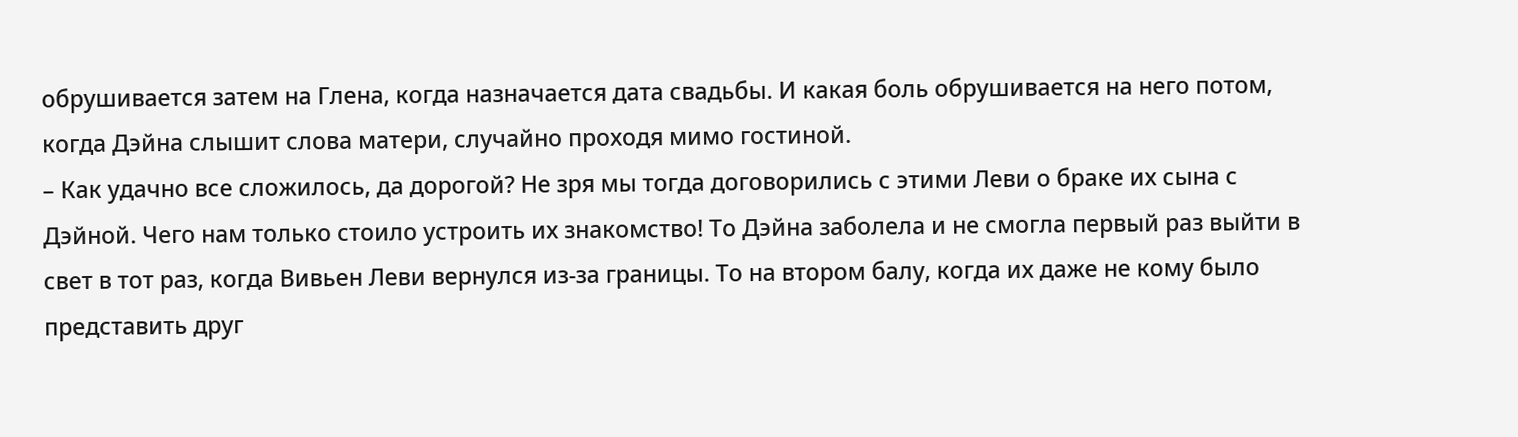обрушивается затем на Глена, когда назначается дата свадьбы. И какая боль обрушивается на него потом, когда Дэйна слышит слова матери, случайно проходя мимо гостиной.
– Как удачно все сложилось, да дорогой? Не зря мы тогда договорились с этими Леви о браке их сына с Дэйной. Чего нам только стоило устроить их знакомство! То Дэйна заболела и не смогла первый раз выйти в свет в тот раз, когда Вивьен Леви вернулся из-за границы. То на втором балу, когда их даже не кому было представить друг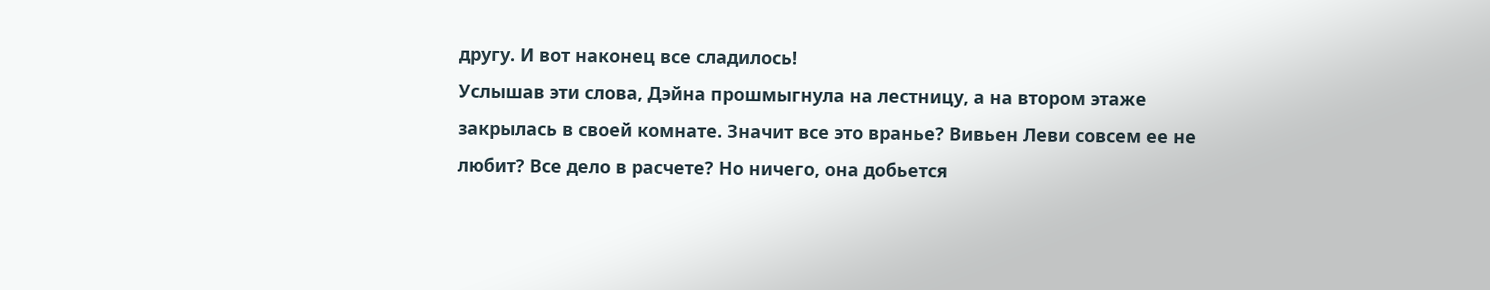другу. И вот наконец все сладилось!
Услышав эти слова, Дэйна прошмыгнула на лестницу, а на втором этаже закрылась в своей комнате. Значит все это вранье? Вивьен Леви совсем ее не любит? Все дело в расчете? Но ничего, она добьется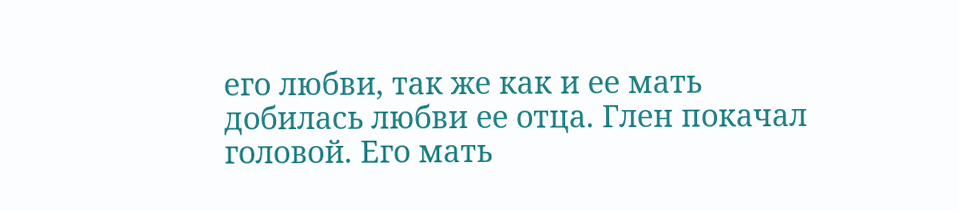его любви, так же как и ее мать добилась любви ее отца. Глен покачал головой. Его мать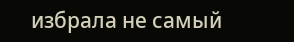избрала не самый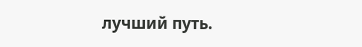лучший путь.